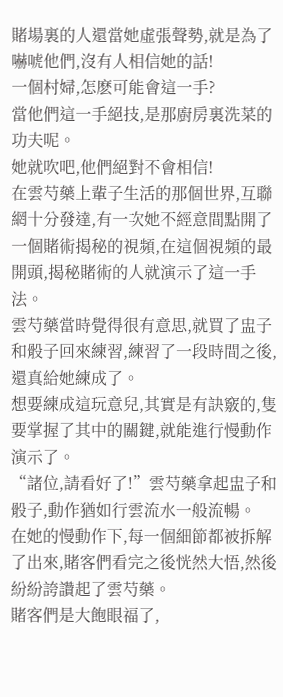賭場裏的人還當她虛張聲勢,就是為了嚇唬他們,沒有人相信她的話!
一個村婦,怎麽可能會這一手?
當他們這一手絕技,是那廚房裏洗菜的功夫呢。
她就吹吧,他們絕對不會相信!
在雲芍藥上輩子生活的那個世界,互聯網十分發達,有一次她不經意間點開了一個賭術揭秘的視頻,在這個視頻的最開頭,揭秘賭術的人就演示了這一手法。
雲芍藥當時覺得很有意思,就買了盅子和骰子回來練習,練習了一段時間之後,還真給她練成了。
想要練成這玩意兒,其實是有訣竅的,隻要掌握了其中的關鍵,就能進行慢動作演示了。
“諸位,請看好了!”雲芍藥拿起盅子和骰子,動作猶如行雲流水一般流暢。
在她的慢動作下,每一個細節都被拆解了出來,賭客們看完之後恍然大悟,然後紛紛誇讚起了雲芍藥。
賭客們是大飽眼福了,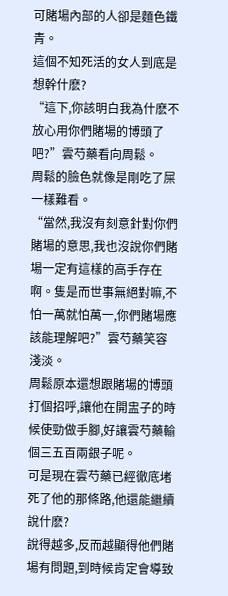可賭場內部的人卻是麵色鐵青。
這個不知死活的女人到底是想幹什麽?
“這下,你該明白我為什麽不放心用你們賭場的博頭了吧?”雲芍藥看向周鬆。
周鬆的臉色就像是剛吃了屎一樣難看。
“當然,我沒有刻意針對你們賭場的意思,我也沒說你們賭場一定有這樣的高手存在啊。隻是而世事無絕對嘛,不怕一萬就怕萬一,你們賭場應該能理解吧?”雲芍藥笑容淺淡。
周鬆原本還想跟賭場的博頭打個招呼,讓他在開盅子的時候使勁做手腳,好讓雲芍藥輸個三五百兩銀子呢。
可是現在雲芍藥已經徹底堵死了他的那條路,他還能繼續說什麽?
說得越多,反而越顯得他們賭場有問題,到時候肯定會導致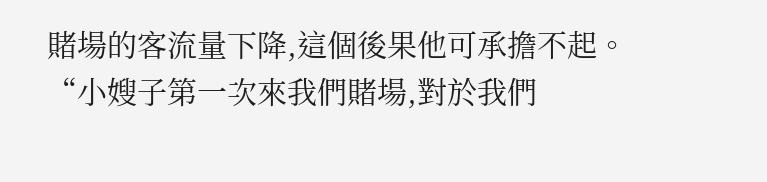賭場的客流量下降,這個後果他可承擔不起。
“小嫂子第一次來我們賭場,對於我們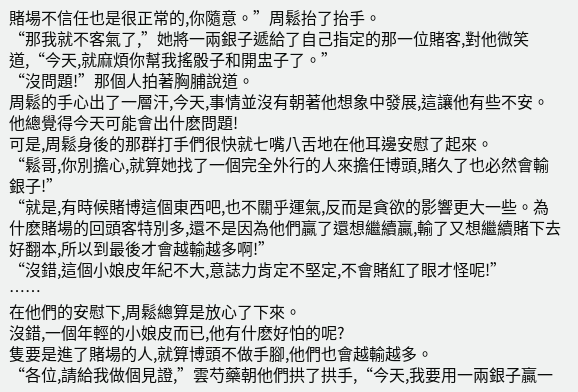賭場不信任也是很正常的,你隨意。”周鬆抬了抬手。
“那我就不客氣了,”她將一兩銀子遞給了自己指定的那一位賭客,對他微笑道,“今天,就麻煩你幫我搖骰子和開盅子了。”
“沒問題!”那個人拍著胸脯說道。
周鬆的手心出了一層汗,今天,事情並沒有朝著他想象中發展,這讓他有些不安。
他總覺得今天可能會出什麽問題!
可是,周鬆身後的那群打手們很快就七嘴八舌地在他耳邊安慰了起來。
“鬆哥,你別擔心,就算她找了一個完全外行的人來擔任博頭,賭久了也必然會輸銀子!”
“就是,有時候賭博這個東西吧,也不關乎運氣,反而是貪欲的影響更大一些。為什麽賭場的回頭客特別多,還不是因為他們贏了還想繼續贏,輸了又想繼續賭下去好翻本,所以到最後才會越輸越多啊!”
“沒錯,這個小娘皮年紀不大,意誌力肯定不堅定,不會賭紅了眼才怪呢!”
……
在他們的安慰下,周鬆總算是放心了下來。
沒錯,一個年輕的小娘皮而已,他有什麽好怕的呢?
隻要是進了賭場的人,就算博頭不做手腳,他們也會越輸越多。
“各位,請給我做個見證,”雲芍藥朝他們拱了拱手,“今天,我要用一兩銀子贏一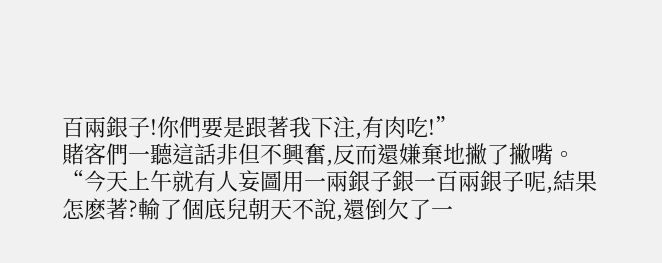百兩銀子!你們要是跟著我下注,有肉吃!”
賭客們一聽這話非但不興奮,反而還嫌棄地撇了撇嘴。
“今天上午就有人妄圖用一兩銀子銀一百兩銀子呢,結果怎麽著?輸了個底兒朝天不說,還倒欠了一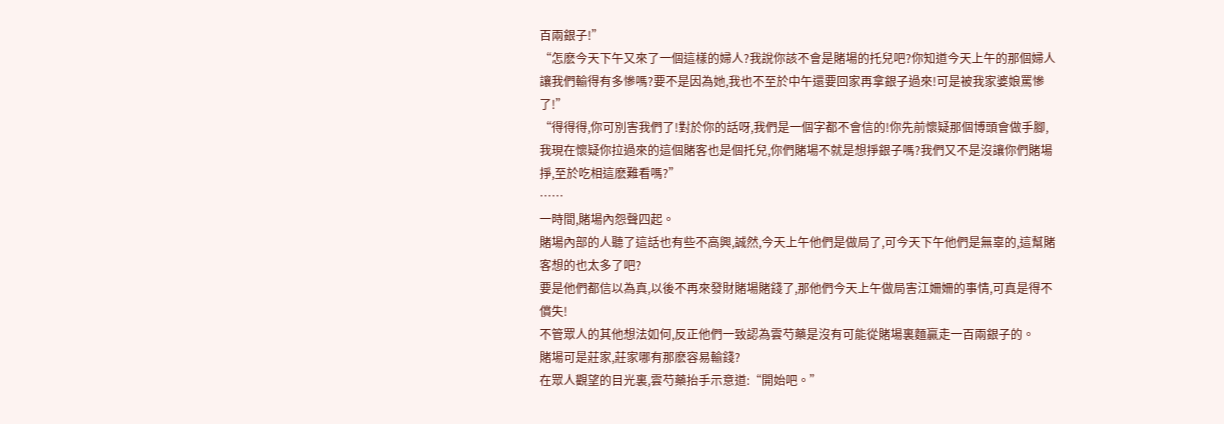百兩銀子!”
“怎麽今天下午又來了一個這樣的婦人?我說你該不會是賭場的托兒吧?你知道今天上午的那個婦人讓我們輸得有多慘嗎?要不是因為她,我也不至於中午還要回家再拿銀子過來!可是被我家婆娘罵慘了!”
“得得得,你可別害我們了!對於你的話呀,我們是一個字都不會信的!你先前懷疑那個博頭會做手腳,我現在懷疑你拉過來的這個賭客也是個托兒,你們賭場不就是想掙銀子嗎?我們又不是沒讓你們賭場掙,至於吃相這麽難看嗎?”
……
一時間,賭場內怨聲四起。
賭場內部的人聽了這話也有些不高興,誠然,今天上午他們是做局了,可今天下午他們是無辜的,這幫賭客想的也太多了吧?
要是他們都信以為真,以後不再來發財賭場賭錢了,那他們今天上午做局害江姍姍的事情,可真是得不償失!
不管眾人的其他想法如何,反正他們一致認為雲芍藥是沒有可能從賭場裏麵贏走一百兩銀子的。
賭場可是莊家,莊家哪有那麽容易輸錢?
在眾人觀望的目光裏,雲芍藥抬手示意道:“開始吧。”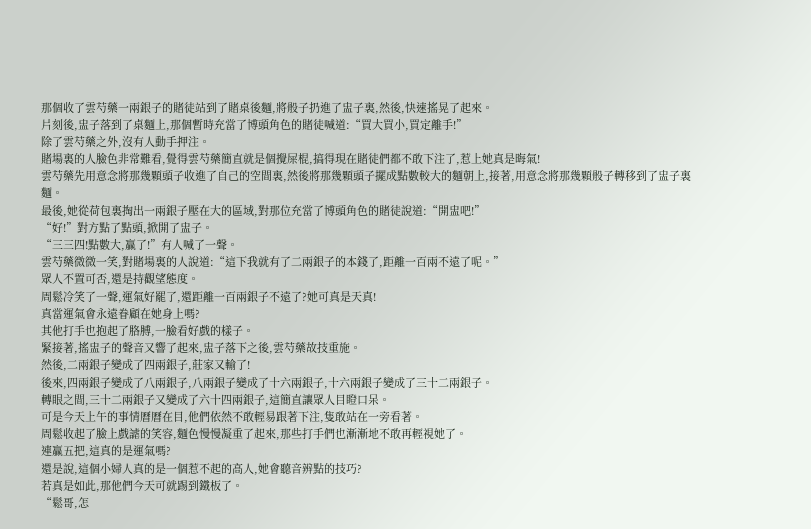那個收了雲芍藥一兩銀子的賭徒站到了賭桌後麵,將骰子扔進了盅子裏,然後,快速搖晃了起來。
片刻後,盅子落到了桌麵上,那個暫時充當了博頭角色的賭徒喊道:“買大買小,買定離手!”
除了雲芍藥之外,沒有人動手押注。
賭場裏的人臉色非常難看,覺得雲芍藥簡直就是個攪屎棍,搞得現在賭徒們都不敢下注了,惹上她真是晦氣!
雲芍藥先用意念將那幾顆頭子收進了自己的空間裏,然後將那幾顆頭子擺成點數較大的麵朝上,接著,用意念將那幾顆骰子轉移到了盅子裏麵。
最後,她從荷包裏掏出一兩銀子壓在大的區域,對那位充當了博頭角色的賭徒說道:“開盅吧!”
“好!”對方點了點頭,掀開了盅子。
“三三四!點數大,贏了!”有人喊了一聲。
雲芍藥微微一笑,對賭場裏的人說道:“這下我就有了二兩銀子的本錢了,距離一百兩不遠了呢。”
眾人不置可否,還是持觀望態度。
周鬆冷笑了一聲,運氣好罷了,還距離一百兩銀子不遠了?她可真是天真!
真當運氣會永遠眷顧在她身上嗎?
其他打手也抱起了胳膊,一臉看好戲的樣子。
緊接著,搖盅子的聲音又響了起來,盅子落下之後,雲芍藥故技重施。
然後,二兩銀子變成了四兩銀子,莊家又輸了!
後來,四兩銀子變成了八兩銀子,八兩銀子變成了十六兩銀子,十六兩銀子變成了三十二兩銀子。
轉眼之間,三十二兩銀子又變成了六十四兩銀子,這簡直讓眾人目瞪口呆。
可是今天上午的事情曆曆在目,他們依然不敢輕易跟著下注,隻敢站在一旁看著。
周鬆收起了臉上戲謔的笑容,麵色慢慢凝重了起來,那些打手們也漸漸地不敢再輕視她了。
連贏五把,這真的是運氣嗎?
還是說,這個小婦人真的是一個惹不起的高人,她會聽音辨點的技巧?
若真是如此,那他們今天可就踢到鐵板了。
“鬆哥,怎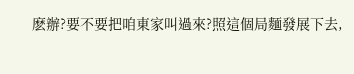麽辦?要不要把咱東家叫過來?照這個局麵發展下去,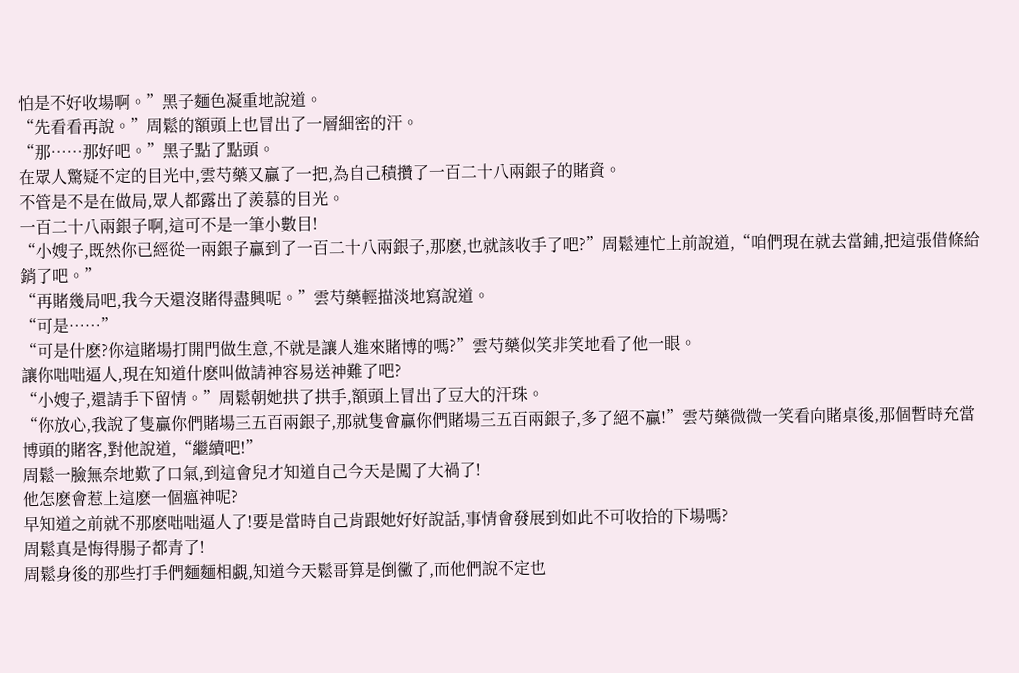怕是不好收場啊。”黑子麵色凝重地說道。
“先看看再說。”周鬆的額頭上也冒出了一層細密的汗。
“那……那好吧。”黑子點了點頭。
在眾人驚疑不定的目光中,雲芍藥又贏了一把,為自己積攢了一百二十八兩銀子的賭資。
不管是不是在做局,眾人都露出了羨慕的目光。
一百二十八兩銀子啊,這可不是一筆小數目!
“小嫂子,既然你已經從一兩銀子贏到了一百二十八兩銀子,那麽,也就該收手了吧?”周鬆連忙上前說道,“咱們現在就去當鋪,把這張借條給銷了吧。”
“再賭幾局吧,我今天還沒賭得盡興呢。”雲芍藥輕描淡地寫說道。
“可是……”
“可是什麽?你這賭場打開門做生意,不就是讓人進來賭博的嗎?”雲芍藥似笑非笑地看了他一眼。
讓你咄咄逼人,現在知道什麽叫做請神容易送神難了吧?
“小嫂子,還請手下留情。”周鬆朝她拱了拱手,額頭上冒出了豆大的汗珠。
“你放心,我說了隻贏你們賭場三五百兩銀子,那就隻會贏你們賭場三五百兩銀子,多了絕不贏!”雲芍藥微微一笑看向賭桌後,那個暫時充當博頭的賭客,對他說道,“繼續吧!”
周鬆一臉無奈地歎了口氣,到這會兒才知道自己今天是闖了大禍了!
他怎麽會惹上這麽一個瘟神呢?
早知道之前就不那麽咄咄逼人了!要是當時自己肯跟她好好說話,事情會發展到如此不可收拾的下場嗎?
周鬆真是悔得腸子都青了!
周鬆身後的那些打手們麵麵相覷,知道今天鬆哥算是倒黴了,而他們說不定也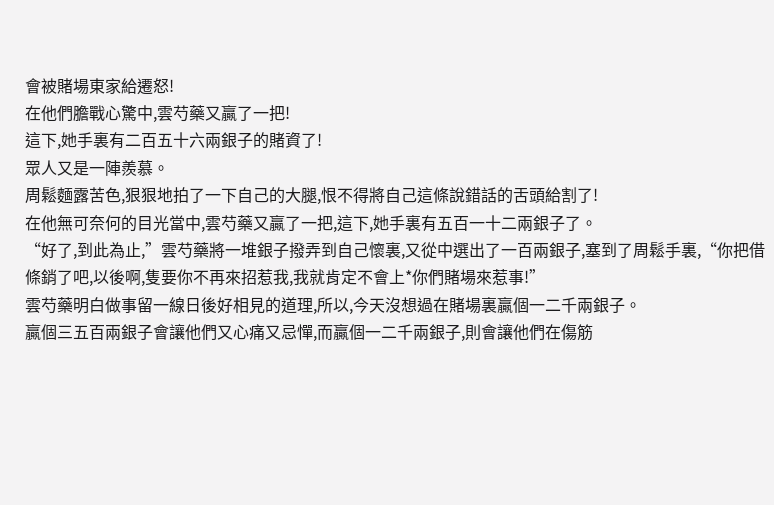會被賭場東家給遷怒!
在他們膽戰心驚中,雲芍藥又贏了一把!
這下,她手裏有二百五十六兩銀子的賭資了!
眾人又是一陣羨慕。
周鬆麵露苦色,狠狠地拍了一下自己的大腿,恨不得將自己這條說錯話的舌頭給割了!
在他無可奈何的目光當中,雲芍藥又贏了一把,這下,她手裏有五百一十二兩銀子了。
“好了,到此為止,”雲芍藥將一堆銀子撥弄到自己懷裏,又從中選出了一百兩銀子,塞到了周鬆手裏,“你把借條銷了吧,以後啊,隻要你不再來招惹我,我就肯定不會上*你們賭場來惹事!”
雲芍藥明白做事留一線日後好相見的道理,所以,今天沒想過在賭場裏贏個一二千兩銀子。
贏個三五百兩銀子會讓他們又心痛又忌憚,而贏個一二千兩銀子,則會讓他們在傷筋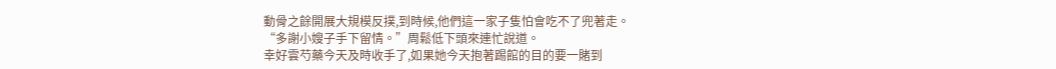動骨之餘開展大規模反撲,到時候,他們這一家子隻怕會吃不了兜著走。
“多謝小嫂子手下留情。”周鬆低下頭來連忙說道。
幸好雲芍藥今天及時收手了,如果她今天抱著踢館的目的要一賭到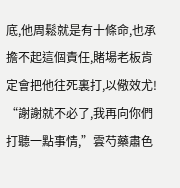底,他周鬆就是有十條命,也承擔不起這個責任,賭場老板肯定會把他往死裏打,以儆效尤!
“謝謝就不必了,我再向你們打聽一點事情,”雲芍藥肅色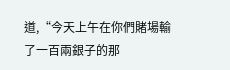道,“今天上午在你們賭場輸了一百兩銀子的那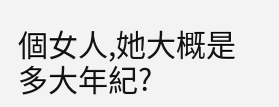個女人,她大概是多大年紀?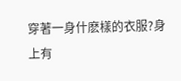穿著一身什麽樣的衣服?身上有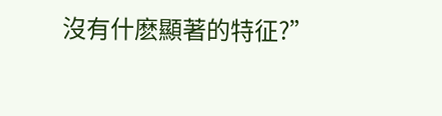沒有什麽顯著的特征?”